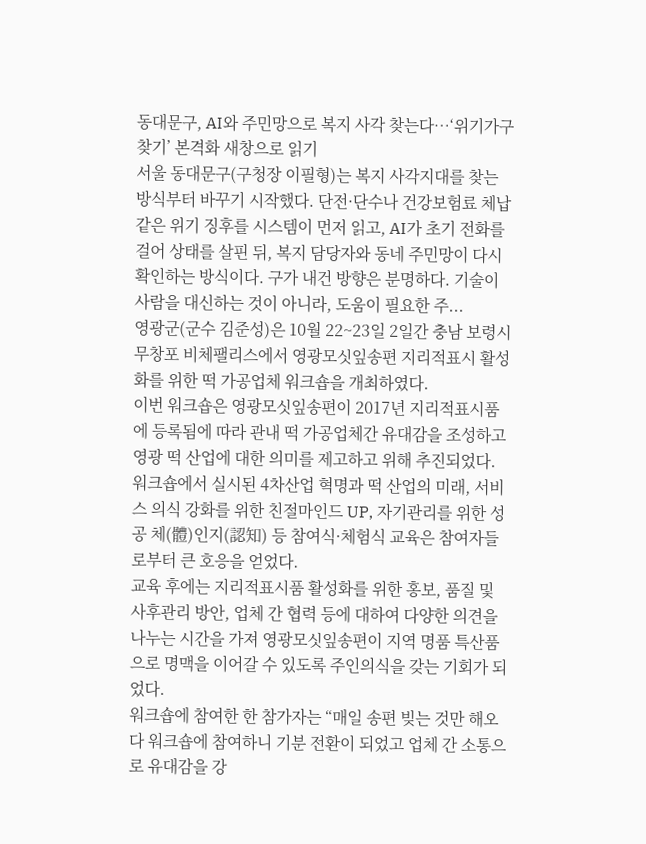동대문구, AI와 주민망으로 복지 사각 찾는다…‘위기가구 찾기’ 본격화 새창으로 읽기
서울 동대문구(구청장 이필형)는 복지 사각지대를 찾는 방식부터 바꾸기 시작했다. 단전·단수나 건강보험료 체납 같은 위기 징후를 시스템이 먼저 읽고, AI가 초기 전화를 걸어 상태를 살핀 뒤, 복지 담당자와 동네 주민망이 다시 확인하는 방식이다. 구가 내건 방향은 분명하다. 기술이 사람을 대신하는 것이 아니라, 도움이 필요한 주...
영광군(군수 김준성)은 10월 22~23일 2일간 충남 보령시 무창포 비체팰리스에서 영광모싯잎송편 지리적표시 활성화를 위한 떡 가공업체 워크숍을 개최하였다.
이번 워크숍은 영광모싯잎송편이 2017년 지리적표시품에 등록됨에 따라 관내 떡 가공업체간 유대감을 조성하고 영광 떡 산업에 대한 의미를 제고하고 위해 추진되었다.
워크숍에서 실시된 4차산업 혁명과 떡 산업의 미래, 서비스 의식 강화를 위한 친절마인드 UP, 자기관리를 위한 성공 체(體)인지(認知) 등 참여식·체험식 교육은 참여자들로부터 큰 호응을 얻었다.
교육 후에는 지리적표시품 활성화를 위한 홍보, 품질 및 사후관리 방안, 업체 간 협력 등에 대하여 다양한 의견을 나누는 시간을 가져 영광모싯잎송편이 지역 명품 특산품으로 명맥을 이어갈 수 있도록 주인의식을 갖는 기회가 되었다.
워크숍에 참여한 한 참가자는 “매일 송편 빚는 것만 해오다 워크숍에 참여하니 기분 전환이 되었고 업체 간 소통으로 유대감을 강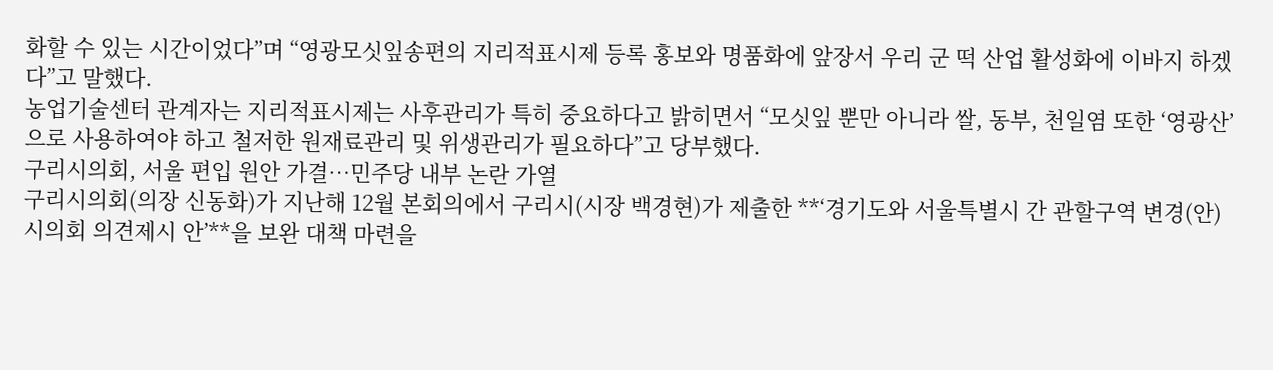화할 수 있는 시간이었다”며 “영광모싯잎송편의 지리적표시제 등록 홍보와 명품화에 앞장서 우리 군 떡 산업 활성화에 이바지 하겠다”고 말했다.
농업기술센터 관계자는 지리적표시제는 사후관리가 특히 중요하다고 밝히면서 “모싯잎 뿐만 아니라 쌀, 동부, 천일염 또한 ‘영광산’으로 사용하여야 하고 철저한 원재료관리 및 위생관리가 필요하다”고 당부했다.
구리시의회, 서울 편입 원안 가결…민주당 내부 논란 가열
구리시의회(의장 신동화)가 지난해 12월 본회의에서 구리시(시장 백경현)가 제출한 **‘경기도와 서울특별시 간 관할구역 변경(안) 시의회 의견제시 안’**을 보완 대책 마련을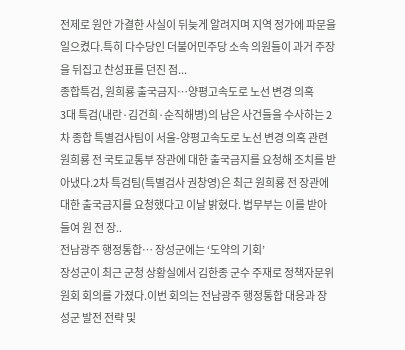전제로 원안 가결한 사실이 뒤늦게 알려지며 지역 정가에 파문을 일으켰다.특히 다수당인 더불어민주당 소속 의원들이 과거 주장을 뒤집고 찬성표를 던진 점...
종합특검, 원희룡 출국금지…양평고속도로 노선 변경 의혹
3대 특검(내란·김건희·순직해병)의 남은 사건들을 수사하는 2차 종합 특별검사팀이 서울-양평고속도로 노선 변경 의혹 관련 원희룡 전 국토교통부 장관에 대한 출국금지를 요청해 조치를 받아냈다.2차 특검팀(특별검사 권창영)은 최근 원희룡 전 장관에 대한 출국금지를 요청했다고 이날 밝혔다. 법무부는 이를 받아들여 원 전 장..
전남광주 행정통합… 장성군에는 ‘도약의 기회’
장성군이 최근 군청 상황실에서 김한종 군수 주재로 정책자문위원회 회의를 가졌다.이번 회의는 전남광주 행정통합 대응과 장성군 발전 전략 및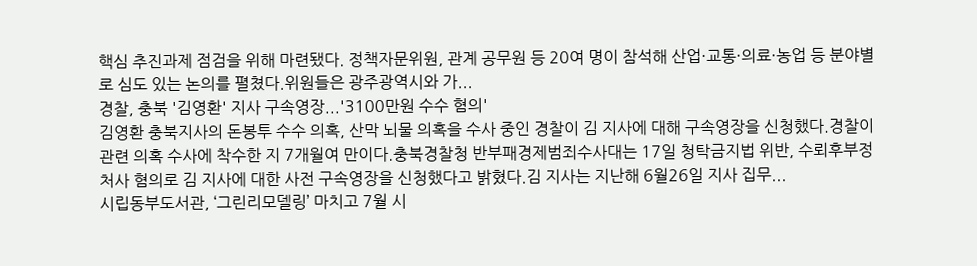핵심 추진과제 점검을 위해 마련됐다. 정책자문위원, 관계 공무원 등 20여 명이 참석해 산업·교통·의료·농업 등 분야별로 심도 있는 논의를 펼쳤다.위원들은 광주광역시와 가...
경찰, 충북 '김영환' 지사 구속영장...'3100만원 수수 혐의'
김영환 충북지사의 돈봉투 수수 의혹, 산막 뇌물 의혹을 수사 중인 경찰이 김 지사에 대해 구속영장을 신청했다.경찰이 관련 의혹 수사에 착수한 지 7개월여 만이다.충북경찰청 반부패경제범죄수사대는 17일 청탁금지법 위반, 수뢰후부정처사 혐의로 김 지사에 대한 사전 구속영장을 신청했다고 밝혔다.김 지사는 지난해 6월26일 지사 집무...
시립동부도서관, ‘그린리모델링’ 마치고 7월 시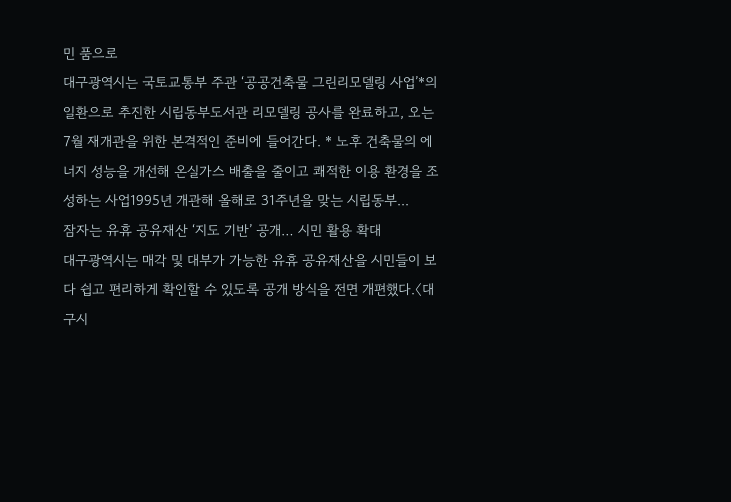민 품으로
대구광역시는 국토교통부 주관 ‘공공건축물 그린리모델링 사업’*의 일환으로 추진한 시립동부도서관 리모델링 공사를 완료하고, 오는 7월 재개관을 위한 본격적인 준비에 들어간다. * 노후 건축물의 에너지 성능을 개선해 온실가스 배출을 줄이고 쾌적한 이용 환경을 조성하는 사업1995년 개관해 올해로 31주년을 맞는 시립동부...
잠자는 유휴 공유재산 ‘지도 기반’ 공개… 시민 활용 확대
대구광역시는 매각 및 대부가 가능한 유휴 공유재산을 시민들이 보다 쉽고 편리하게 확인할 수 있도록 공개 방식을 전면 개편했다.〈대구시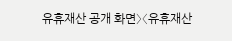유휴재산 공개 화면〉〈유휴재산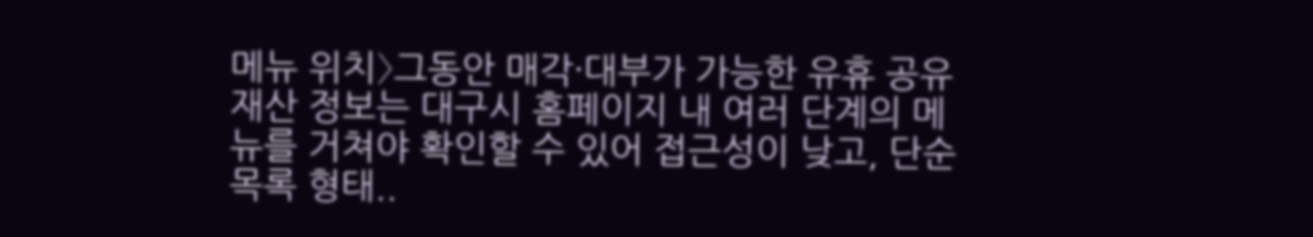메뉴 위치〉그동안 매각·대부가 가능한 유휴 공유재산 정보는 대구시 홈페이지 내 여러 단계의 메뉴를 거쳐야 확인할 수 있어 접근성이 낮고, 단순 목록 형태..